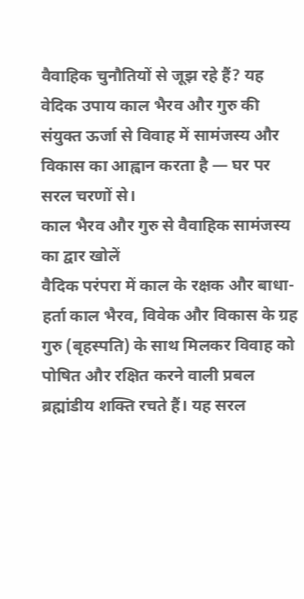वैवाहिक चुनौतियों से जूझ रहे हैं? यह वेदिक उपाय काल भैरव और गुरु की संयुक्त ऊर्जा से विवाह में सामंजस्य और विकास का आह्वान करता है — घर पर सरल चरणों से।
काल भैरव और गुरु से वैवाहिक सामंजस्य का द्वार खोलें
वैदिक परंपरा में काल के रक्षक और बाधा-हर्ता काल भैरव, विवेक और विकास के ग्रह गुरु (बृहस्पति) के साथ मिलकर विवाह को पोषित और रक्षित करने वाली प्रबल ब्रह्मांडीय शक्ति रचते हैं। यह सरल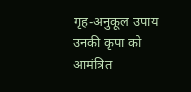गृह-अनुकूल उपाय उनकी कृपा को आमंत्रित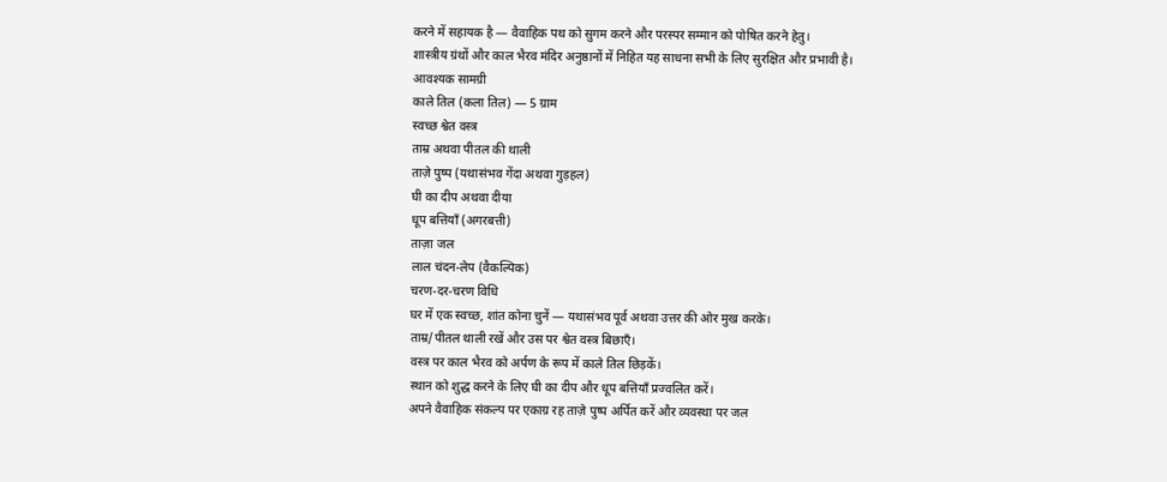करने में सहायक है — वैवाहिक पथ को सुगम करने और परस्पर सम्मान को पोषित करने हेतु।
शास्त्रीय ग्रंथों और काल भैरव मंदिर अनुष्ठानों में निहित यह साधना सभी के लिए सुरक्षित और प्रभावी है।
आवश्यक सामग्री
काले तिल (कला तिल) — 5 ग्राम
स्वच्छ श्वेत वस्त्र
ताम्र अथवा पीतल की थाली
ताज़े पुष्प (यथासंभव गेंदा अथवा गुड़हल)
घी का दीप अथवा दीया
धूप बत्तियाँ (अगरबत्ती)
ताज़ा जल
लाल चंदन-लेप (वैकल्पिक)
चरण-दर-चरण विधि
घर में एक स्वच्छ, शांत कोना चुनें — यथासंभव पूर्व अथवा उत्तर की ओर मुख करके।
ताम्र/पीतल थाली रखें और उस पर श्वेत वस्त्र बिछाएँ।
वस्त्र पर काल भैरव को अर्पण के रूप में काले तिल छिड़कें।
स्थान को शुद्ध करने के लिए घी का दीप और धूप बत्तियाँ प्रज्वलित करें।
अपने वैवाहिक संकल्प पर एकाग्र रह ताज़े पुष्प अर्पित करें और व्यवस्था पर जल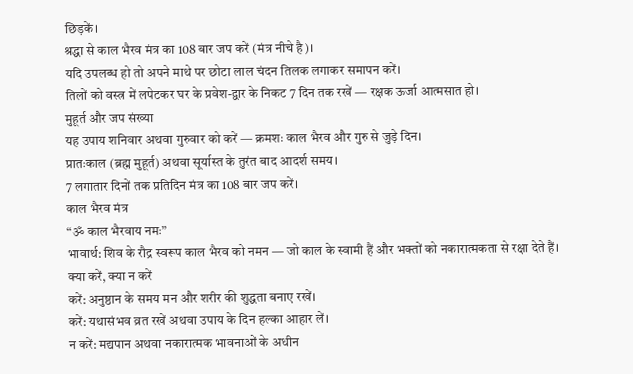छिड़कें।
श्रद्धा से काल भैरव मंत्र का 108 बार जप करें (मंत्र नीचे है)।
यदि उपलब्ध हो तो अपने माथे पर छोटा लाल चंदन तिलक लगाकर समापन करें।
तिलों को वस्त्र में लपेटकर घर के प्रवेश-द्वार के निकट 7 दिन तक रखें — रक्षक ऊर्जा आत्मसात हो।
मुहूर्त और जप संख्या
यह उपाय शनिवार अथवा गुरुवार को करें — क्रमशः काल भैरव और गुरु से जुड़े दिन।
प्रातःकाल (ब्रह्म मुहूर्त) अथवा सूर्यास्त के तुरंत बाद आदर्श समय।
7 लगातार दिनों तक प्रतिदिन मंत्र का 108 बार जप करें।
काल भैरव मंत्र
“ॐ काल भैरवाय नमः”
भावार्थ: शिव के रौद्र स्वरूप काल भैरव को नमन — जो काल के स्वामी हैं और भक्तों को नकारात्मकता से रक्षा देते हैं।
क्या करें, क्या न करें
करें: अनुष्ठान के समय मन और शरीर की शुद्धता बनाए रखें।
करें: यथासंभव व्रत रखें अथवा उपाय के दिन हल्का आहार लें।
न करें: मद्यपान अथवा नकारात्मक भावनाओं के अधीन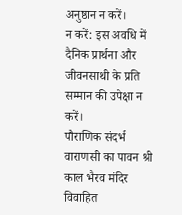अनुष्ठान न करें।
न करें: इस अवधि में दैनिक प्रार्थना और जीवनसाथी के प्रति सम्मान की उपेक्षा न करें।
पौराणिक संदर्भ
वाराणसी का पावन श्री काल भैरव मंदिर विवाहित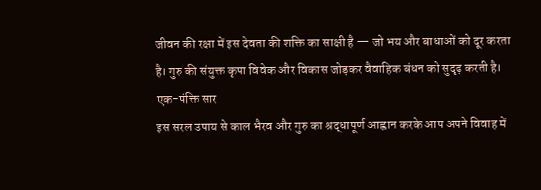जीवन की रक्षा में इस देवता की शक्ति का साक्षी है — जो भय और बाधाओं को दूर करता है। गुरु की संयुक्त कृपा विवेक और विकास जोड़कर वैवाहिक बंधन को सुदृढ़ करती है।
एक-पंक्ति सार
इस सरल उपाय से काल भैरव और गुरु का श्रद्धापूर्ण आह्वान करके आप अपने विवाह में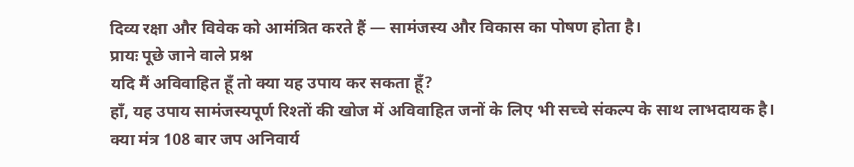दिव्य रक्षा और विवेक को आमंत्रित करते हैं — सामंजस्य और विकास का पोषण होता है।
प्रायः पूछे जाने वाले प्रश्न
यदि मैं अविवाहित हूँ तो क्या यह उपाय कर सकता हूँ?
हाँ, यह उपाय सामंजस्यपूर्ण रिश्तों की खोज में अविवाहित जनों के लिए भी सच्चे संकल्प के साथ लाभदायक है।
क्या मंत्र 108 बार जप अनिवार्य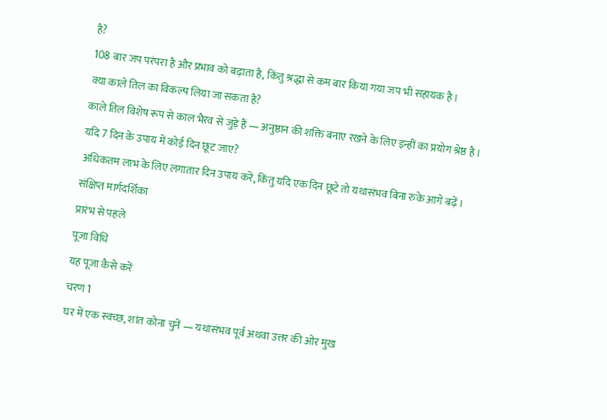है?
108 बार जप परंपरा है और प्रभाव को बढ़ाता है, किंतु श्रद्धा से कम बार किया गया जप भी सहायक है।
क्या काले तिल का विकल्प लिया जा सकता है?
काले तिल विशेष रूप से काल भैरव से जुड़े हैं — अनुष्ठान की शक्ति बनाए रखने के लिए इन्हीं का प्रयोग श्रेष्ठ है।
यदि 7 दिन के उपाय में कोई दिन छूट जाए?
अधिकतम लाभ के लिए लगातार दिन उपाय करें, किंतु यदि एक दिन छूटे तो यथासंभव बिना रुके आगे बढ़ें।
संक्षिप्त मार्गदर्शिका
प्रारंभ से पहले
पूजा विधि
यह पूजा कैसे करें
चरण 1
घर में एक स्वच्छ, शांत कोना चुनें — यथासंभव पूर्व अथवा उत्तर की ओर मुख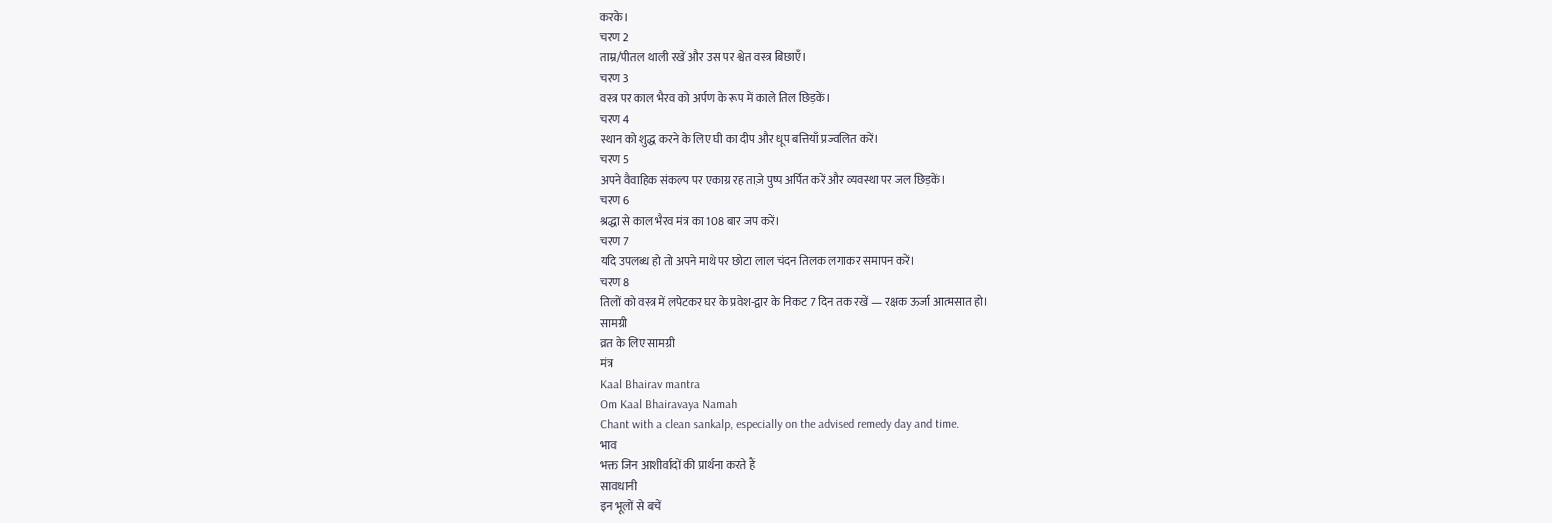करके।
चरण 2
ताम्र/पीतल थाली रखें और उस पर श्वेत वस्त्र बिछाएँ।
चरण 3
वस्त्र पर काल भैरव को अर्पण के रूप में काले तिल छिड़कें।
चरण 4
स्थान को शुद्ध करने के लिए घी का दीप और धूप बत्तियाँ प्रज्वलित करें।
चरण 5
अपने वैवाहिक संकल्प पर एकाग्र रह ताज़े पुष्प अर्पित करें और व्यवस्था पर जल छिड़कें।
चरण 6
श्रद्धा से काल भैरव मंत्र का 108 बार जप करें।
चरण 7
यदि उपलब्ध हो तो अपने माथे पर छोटा लाल चंदन तिलक लगाकर समापन करें।
चरण 8
तिलों को वस्त्र में लपेटकर घर के प्रवेश-द्वार के निकट 7 दिन तक रखें — रक्षक ऊर्जा आत्मसात हो।
सामग्री
व्रत के लिए सामग्री
मंत्र
Kaal Bhairav mantra
Om Kaal Bhairavaya Namah
Chant with a clean sankalp, especially on the advised remedy day and time.
भाव
भक्त जिन आशीर्वादों की प्रार्थना करते हैं
सावधानी
इन भूलों से बचें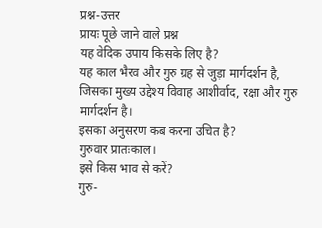प्रश्न-उत्तर
प्रायः पूछे जाने वाले प्रश्न
यह वेदिक उपाय किसके लिए है?
यह काल भैरव और गुरु ग्रह से जुड़ा मार्गदर्शन है, जिसका मुख्य उद्देश्य विवाह आशीर्वाद, रक्षा और गुरु मार्गदर्शन है।
इसका अनुसरण कब करना उचित है?
गुरुवार प्रातःकाल।
इसे किस भाव से करें?
गुरु-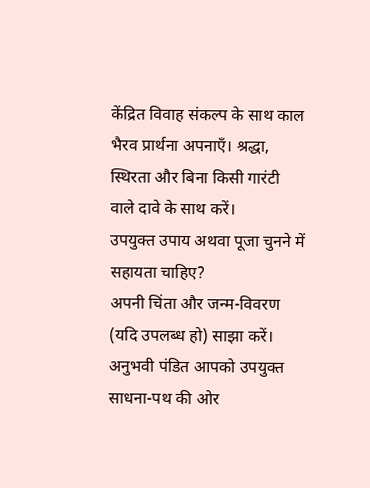केंद्रित विवाह संकल्प के साथ काल भैरव प्रार्थना अपनाएँ। श्रद्धा, स्थिरता और बिना किसी गारंटी वाले दावे के साथ करें।
उपयुक्त उपाय अथवा पूजा चुनने में सहायता चाहिए?
अपनी चिंता और जन्म-विवरण (यदि उपलब्ध हो) साझा करें। अनुभवी पंडित आपको उपयुक्त साधना-पथ की ओर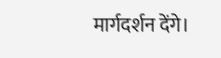मार्गदर्शन देंगे।